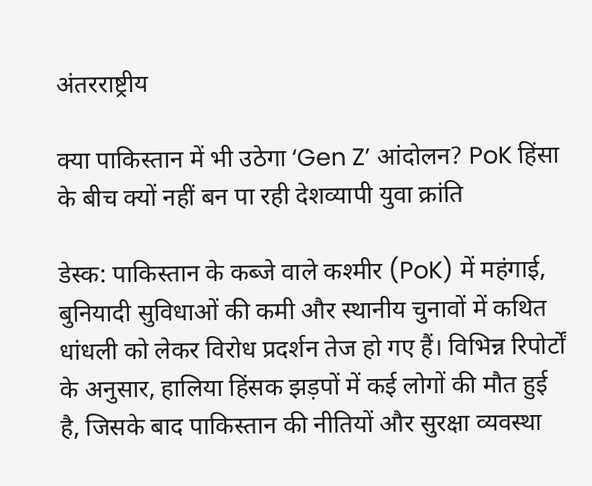अंतरराष्ट्रीय

क्या पाकिस्तान में भी उठेगा ‘Gen Z’ आंदोलन? PoK हिंसा के बीच क्यों नहीं बन पा रही देशव्यापी युवा क्रांति

डेस्क: पाकिस्तान के कब्जे वाले कश्मीर (PoK) में महंगाई, बुनियादी सुविधाओं की कमी और स्थानीय चुनावों में कथित धांधली को लेकर विरोध प्रदर्शन तेज हो गए हैं। विभिन्न रिपोर्टों के अनुसार, हालिया हिंसक झड़पों में कई लोगों की मौत हुई है, जिसके बाद पाकिस्तान की नीतियों और सुरक्षा व्यवस्था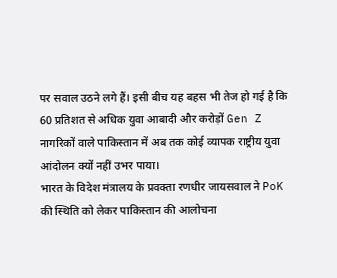पर सवाल उठने लगे हैं। इसी बीच यह बहस भी तेज हो गई है कि 60 प्रतिशत से अधिक युवा आबादी और करोड़ों Gen Z नागरिकों वाले पाकिस्तान में अब तक कोई व्यापक राष्ट्रीय युवा आंदोलन क्यों नहीं उभर पाया।
भारत के विदेश मंत्रालय के प्रवक्ता रणधीर जायसवाल ने PoK की स्थिति को लेकर पाकिस्तान की आलोचना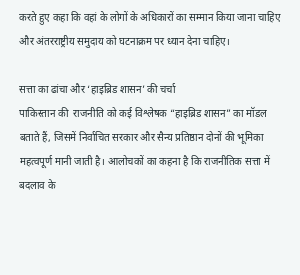करते हुए कहा कि वहां के लोगों के अधिकारों का सम्मान किया जाना चाहिए और अंतरराष्ट्रीय समुदाय को घटनाक्रम पर ध्यान देना चाहिए।

सत्ता का ढांचा और ‘हाइब्रिड शासन’ की चर्चा
पाकिस्तान की  राजनीति को कई विश्लेषक “हाइब्रिड शासन” का मॉडल बताते हैं, जिसमें निर्वाचित सरकार और सैन्य प्रतिष्ठान दोनों की भूमिका महत्वपूर्ण मानी जाती है। आलोचकों का कहना है कि राजनीतिक सत्ता में बदलाव के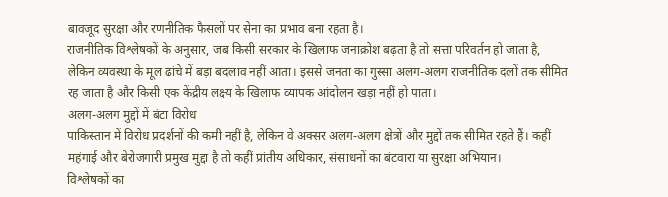बावजूद सुरक्षा और रणनीतिक फैसलों पर सेना का प्रभाव बना रहता है।
राजनीतिक विश्लेषकों के अनुसार, जब किसी सरकार के खिलाफ जनाक्रोश बढ़ता है तो सत्ता परिवर्तन हो जाता है, लेकिन व्यवस्था के मूल ढांचे में बड़ा बदलाव नहीं आता। इससे जनता का गुस्सा अलग-अलग राजनीतिक दलों तक सीमित रह जाता है और किसी एक केंद्रीय लक्ष्य के खिलाफ व्यापक आंदोलन खड़ा नहीं हो पाता।
अलग-अलग मुद्दों में बंटा विरोध
पाकिस्तान में विरोध प्रदर्शनों की कमी नहीं है, लेकिन वे अक्सर अलग-अलग क्षेत्रों और मुद्दों तक सीमित रहते हैं। कहीं महंगाई और बेरोजगारी प्रमुख मुद्दा है तो कहीं प्रांतीय अधिकार, संसाधनों का बंटवारा या सुरक्षा अभियान।
विश्लेषकों का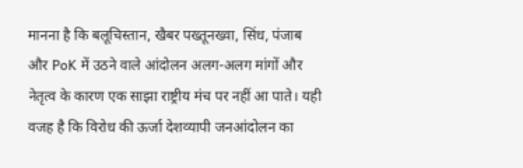मानना है कि बलूचिस्तान, खैबर पख्तूनख्वा, सिंध, पंजाब और PoK में उठने वाले आंदोलन अलग-अलग मांगों और नेतृत्व के कारण एक साझा राष्ट्रीय मंच पर नहीं आ पाते। यही वजह है कि विरोध की ऊर्जा देशव्यापी जनआंदोलन का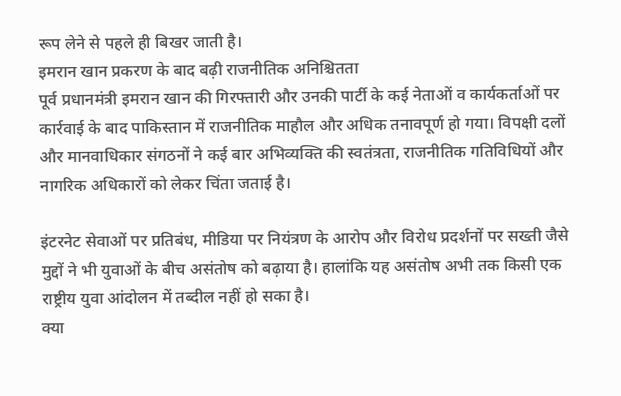रूप लेने से पहले ही बिखर जाती है।
इमरान खान प्रकरण के बाद बढ़ी राजनीतिक अनिश्चितता
पूर्व प्रधानमंत्री इमरान खान की गिरफ्तारी और उनकी पार्टी के कई नेताओं व कार्यकर्ताओं पर कार्रवाई के बाद पाकिस्तान में राजनीतिक माहौल और अधिक तनावपूर्ण हो गया। विपक्षी दलों और मानवाधिकार संगठनों ने कई बार अभिव्यक्ति की स्वतंत्रता, राजनीतिक गतिविधियों और नागरिक अधिकारों को लेकर चिंता जताई है।

इंटरनेट सेवाओं पर प्रतिबंध, मीडिया पर नियंत्रण के आरोप और विरोध प्रदर्शनों पर सख्ती जैसे मुद्दों ने भी युवाओं के बीच असंतोष को बढ़ाया है। हालांकि यह असंतोष अभी तक किसी एक राष्ट्रीय युवा आंदोलन में तब्दील नहीं हो सका है।
क्या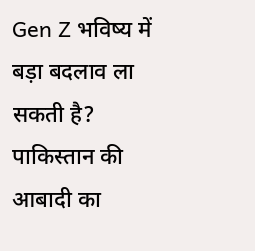Gen Z भविष्य में बड़ा बदलाव ला सकती है?
पाकिस्तान की आबादी का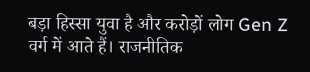बड़ा हिस्सा युवा है और करोड़ों लोग Gen Z वर्ग में आते हैं। राजनीतिक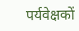पर्यवेक्षकों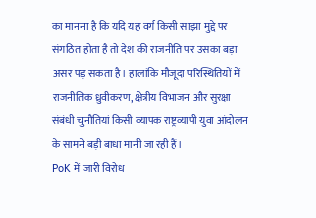का मानना है कि यदि यह वर्ग किसी साझा मुद्दे पर संगठित होता है तो देश की राजनीति पर उसका बड़ा असर पड़ सकता है। हालांकि मौजूदा परिस्थितियों में राजनीतिक ध्रुवीकरण, क्षेत्रीय विभाजन और सुरक्षा संबंधी चुनौतियां किसी व्यापक राष्ट्रव्यापी युवा आंदोलन के सामने बड़ी बाधा मानी जा रही हैं।
PoK में जारी विरोध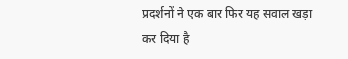प्रदर्शनों ने एक बार फिर यह सवाल खड़ा कर दिया है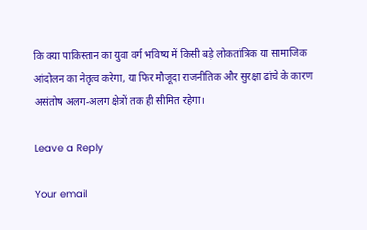कि क्या पाकिस्तान का युवा वर्ग भविष्य में किसी बड़े लोकतांत्रिक या सामाजिक आंदोलन का नेतृत्व करेगा, या फिर मौजूदा राजनीतिक और सुरक्षा ढांचे के कारण असंतोष अलग-अलग क्षेत्रों तक ही सीमित रहेगा।

Leave a Reply

Your email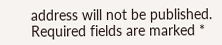address will not be published. Required fields are marked *